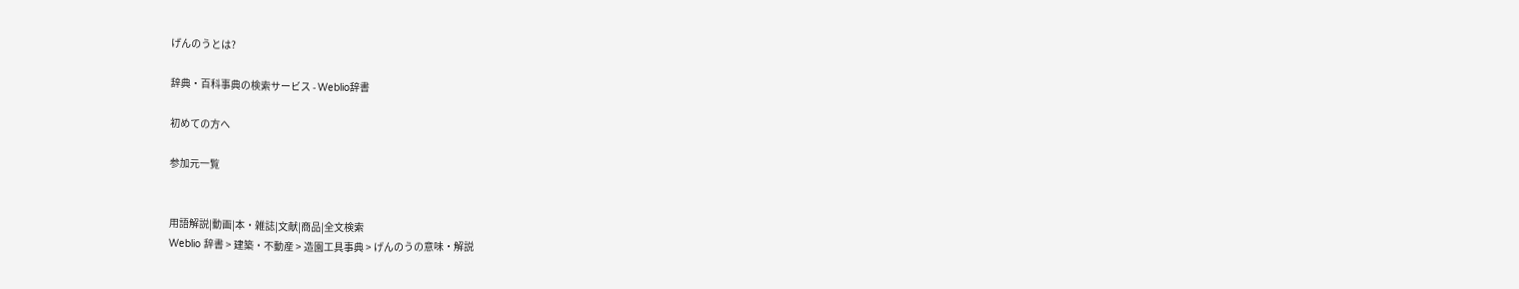げんのうとは?

辞典・百科事典の検索サービス - Weblio辞書

初めての方へ

参加元一覧


用語解説|動画|本・雑誌|文献|商品|全文検索
Weblio 辞書 > 建築・不動産 > 造園工具事典 > げんのうの意味・解説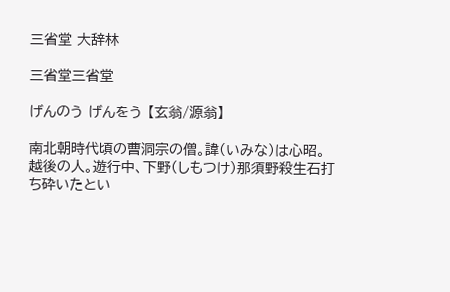三省堂 大辞林

三省堂三省堂

げんのう げんをう 【玄翁/源翁】

南北朝時代頃の曹洞宗の僧。諱(いみな)は心昭。越後の人。遊行中、下野(しもつけ)那須野殺生石打ち砕いたとい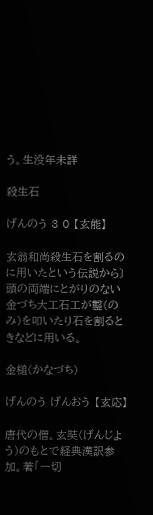う。生没年未詳

殺生石

げんのう 3 0 【玄能】

玄翁和尚殺生石を割るのに用いたという伝説から〕頭の両端にとがりのない金づち大工石工が鑿(のみ)を叩いたり石を割るときなどに用いる。

金槌(かなづち)

げんのう げんおう 【玄応】

唐代の僧。玄奘(げんじよう)のもとで経典漢訳参加。著「一切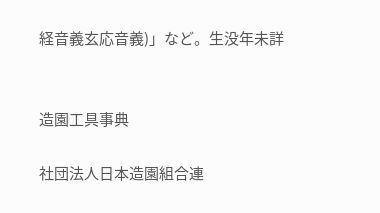経音義玄応音義)」など。生没年未詳


造園工具事典

社団法人日本造園組合連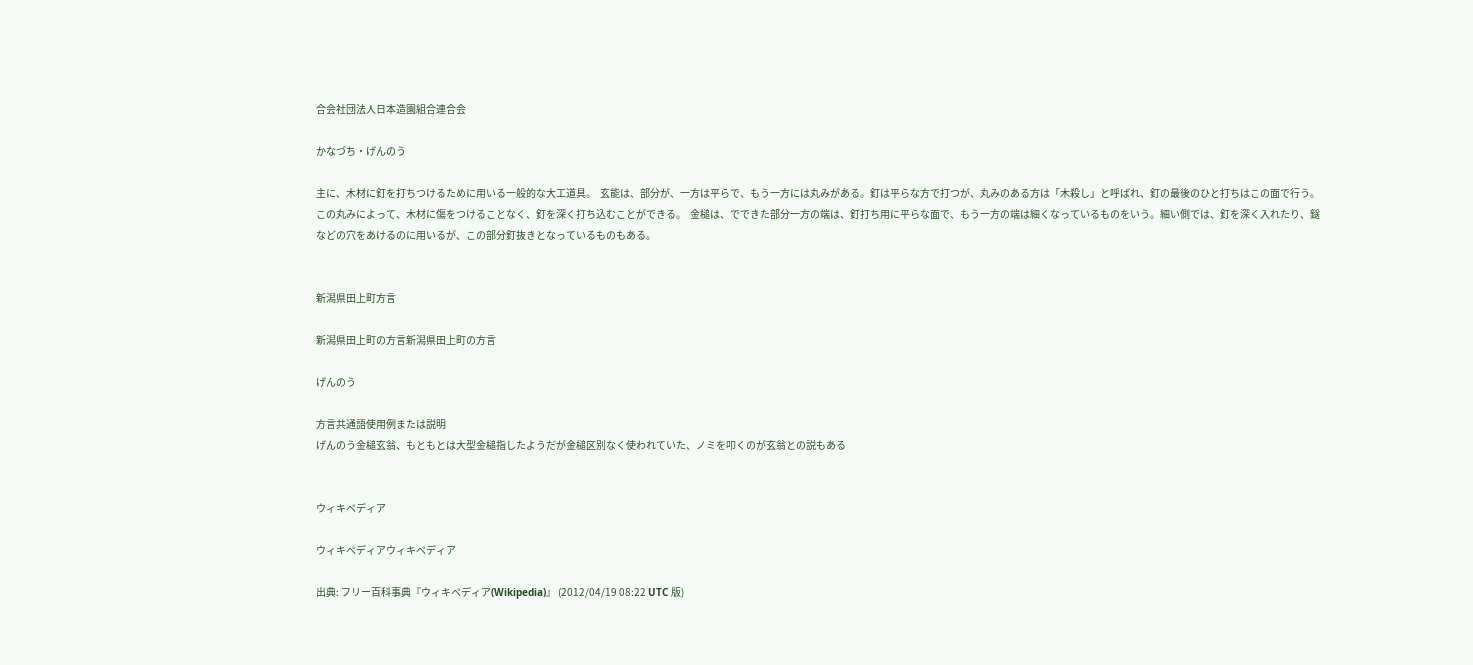合会社団法人日本造園組合連合会

かなづち・げんのう

主に、木材に釘を打ちつけるために用いる一般的な大工道具。  玄能は、部分が、一方は平らで、もう一方には丸みがある。釘は平らな方で打つが、丸みのある方は「木殺し」と呼ばれ、釘の最後のひと打ちはこの面で行う。この丸みによって、木材に傷をつけることなく、釘を深く打ち込むことができる。  金槌は、でできた部分一方の端は、釘打ち用に平らな面で、もう一方の端は細くなっているものをいう。細い側では、釘を深く入れたり、鎹などの穴をあけるのに用いるが、この部分釘抜きとなっているものもある。


新潟県田上町方言

新潟県田上町の方言新潟県田上町の方言

げんのう

方言共通語使用例または説明
げんのう金槌玄翁、もともとは大型金槌指したようだが金槌区別なく使われていた、ノミを叩くのが玄翁との説もある


ウィキペディア

ウィキペディアウィキペディア

出典: フリー百科事典『ウィキペディア(Wikipedia)』 (2012/04/19 08:22 UTC 版)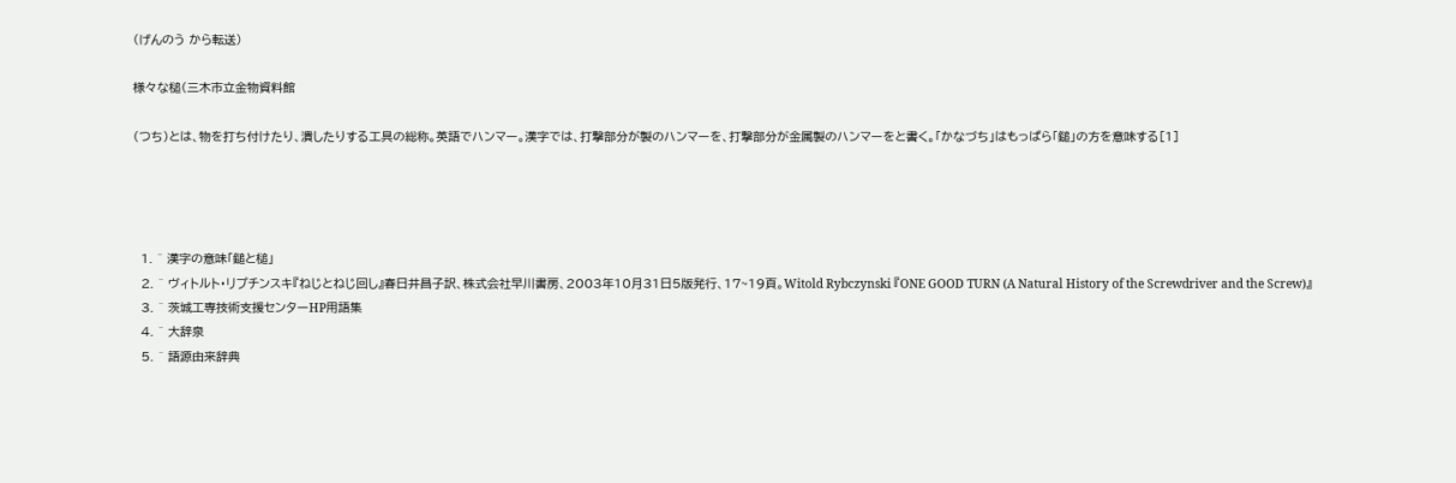(げんのう から転送)

様々な槌(三木市立金物資料館

(つち)とは、物を打ち付けたり、潰したりする工具の総称。英語でハンマー。漢字では、打撃部分が製のハンマーを、打撃部分が金属製のハンマーをと書く。「かなづち」はもっぱら「鎚」の方を意味する[1]




  1. ^ 漢字の意味「鎚と槌」
  2. ^ ヴィトルト・リプチンスキ『ねじとねじ回し』春日井昌子訳、株式会社早川書房、2003年10月31日5版発行、17~19頁。Witold Rybczynski 『ONE GOOD TURN (A Natural History of the Screwdriver and the Screw)』
  3. ^ 茨城工専技術支援センターHP用語集
  4. ^ 大辞泉
  5. ^ 語源由来辞典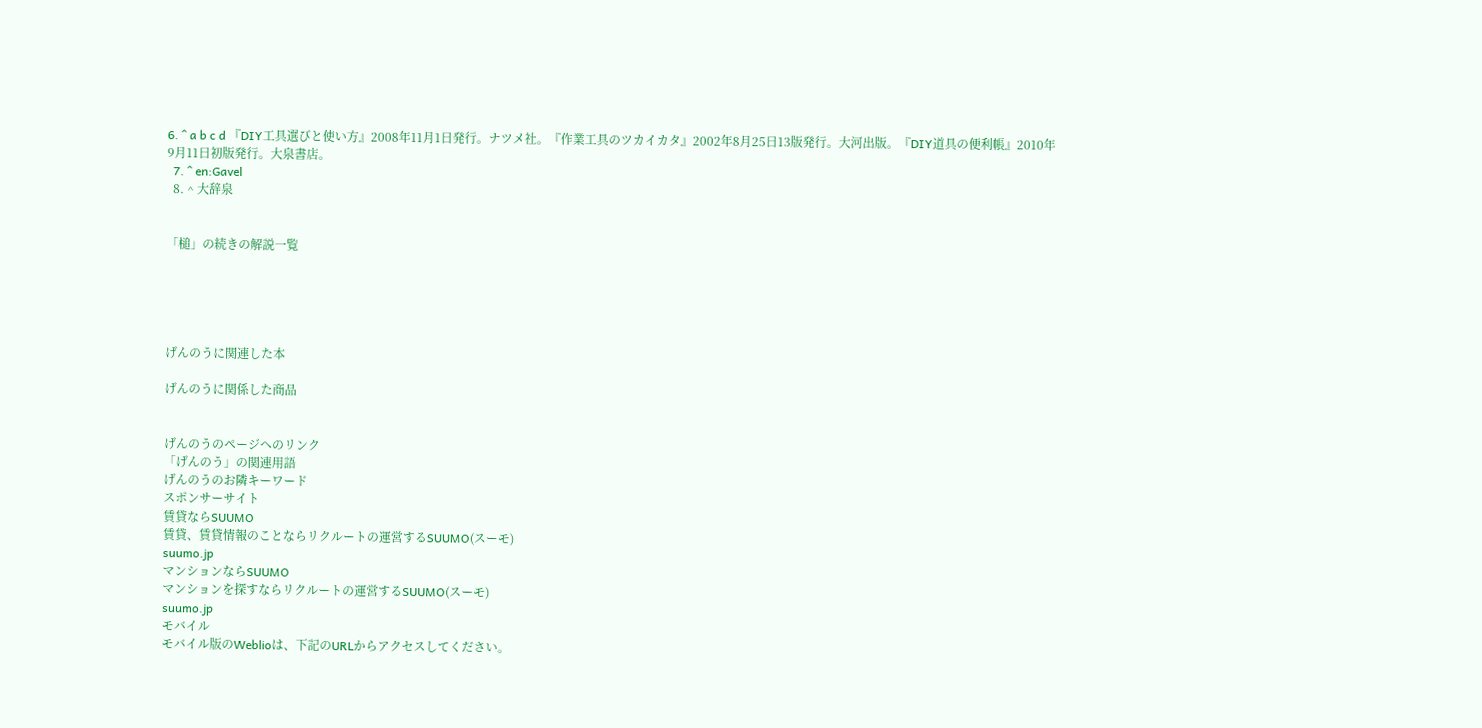6. ^ a b c d 『DIY工具選びと使い方』2008年11月1日発行。ナツメ社。『作業工具のツカイカタ』2002年8月25日13版発行。大河出版。『DIY道具の便利帳』2010年9月11日初版発行。大泉書店。
  7. ^ en:Gavel
  8. ^ 大辞泉


「槌」の続きの解説一覧





げんのうに関連した本

げんのうに関係した商品


げんのうのページへのリンク
「げんのう」の関連用語
げんのうのお隣キーワード
スポンサーサイト
賃貸ならSUUMO
賃貸、賃貸情報のことならリクルートの運営するSUUMO(スーモ)
suumo.jp
マンションならSUUMO
マンションを探すならリクルートの運営するSUUMO(スーモ)
suumo.jp
モバイル
モバイル版のWeblioは、下記のURLからアクセスしてください。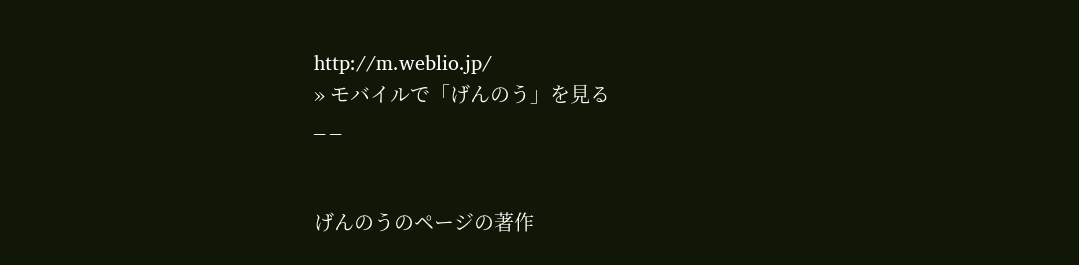http://m.weblio.jp/
» モバイルで「げんのう」を見る
_ _


げんのうのページの著作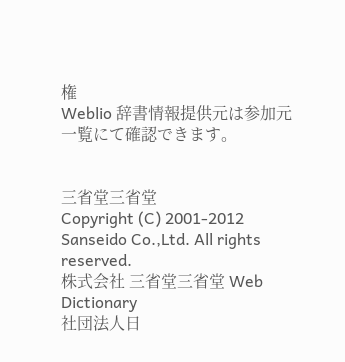権
Weblio 辞書情報提供元は参加元一覧にて確認できます。


三省堂三省堂
Copyright (C) 2001-2012 Sanseido Co.,Ltd. All rights reserved.
株式会社 三省堂三省堂 Web Dictionary
社団法人日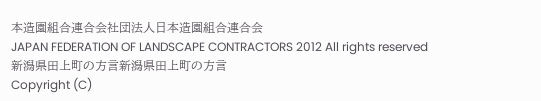本造園組合連合会社団法人日本造園組合連合会
JAPAN FEDERATION OF LANDSCAPE CONTRACTORS 2012 All rights reserved
新潟県田上町の方言新潟県田上町の方言
Copyright (C)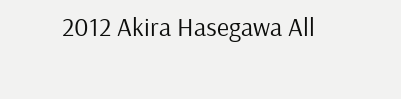2012 Akira Hasegawa All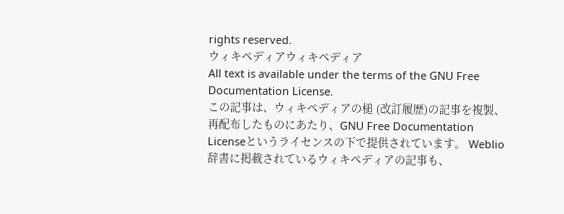rights reserved.
ウィキペディアウィキペディア
All text is available under the terms of the GNU Free Documentation License.
この記事は、ウィキペディアの槌 (改訂履歴)の記事を複製、再配布したものにあたり、GNU Free Documentation Licenseというライセンスの下で提供されています。 Weblio辞書に掲載されているウィキペディアの記事も、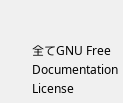全てGNU Free Documentation License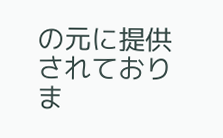の元に提供されておりま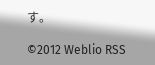す。

©2012 Weblio RSS